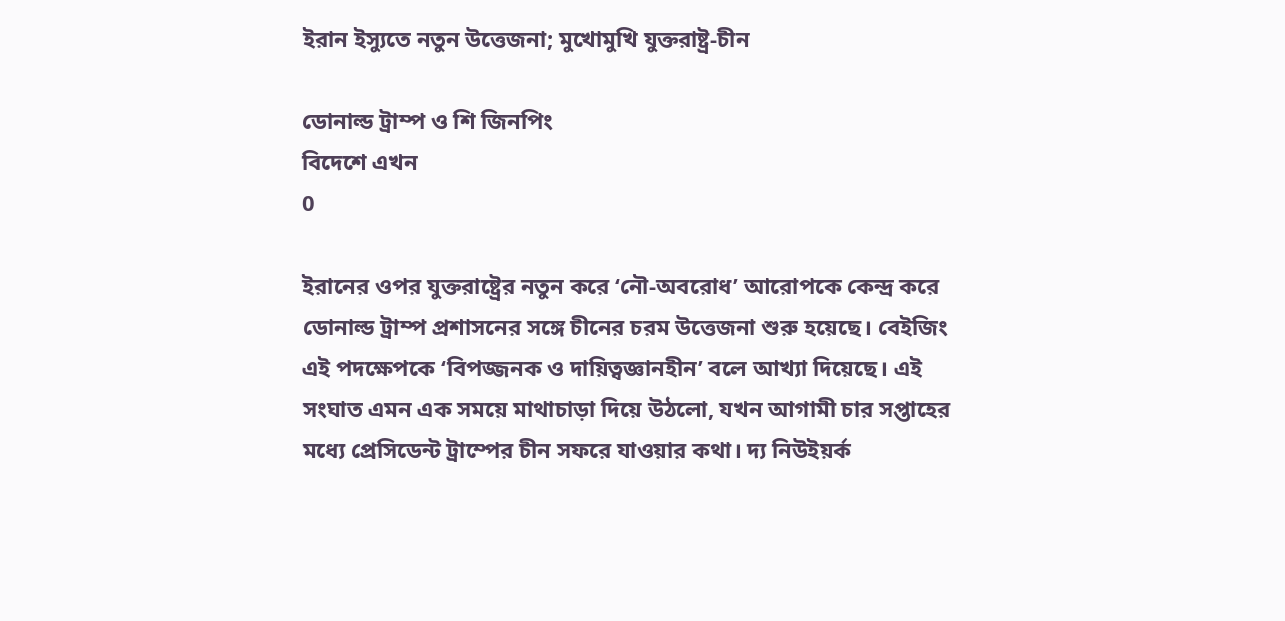ইরান ইস্যুতে নতুন উত্তেজনা; মুখোমুখি যুক্তরাষ্ট্র-চীন

ডোনাল্ড ট্রাম্প ও শি জিনপিং
বিদেশে এখন
0

ইরানের ওপর যুক্তরাষ্ট্রের নতুন করে ‘নৌ-অবরোধ’ আরোপকে কেন্দ্র করে ডোনাল্ড ট্রাম্প প্রশাসনের সঙ্গে চীনের চরম উত্তেজনা শুরু হয়েছে। বেইজিং এই পদক্ষেপকে ‘বিপজ্জনক ও দায়িত্বজ্ঞানহীন’ বলে আখ্যা দিয়েছে। এই সংঘাত এমন এক সময়ে মাথাচাড়া দিয়ে উঠলো, যখন আগামী চার সপ্তাহের মধ্যে প্রেসিডেন্ট ট্রাম্পের চীন সফরে যাওয়ার কথা। দ্য নিউইয়র্ক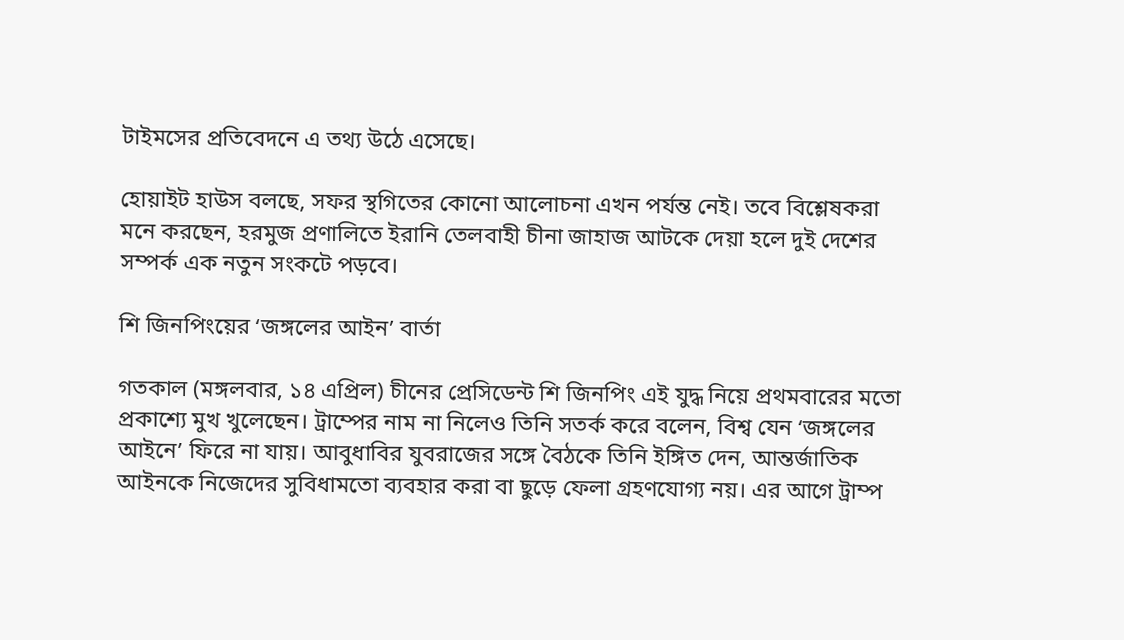টাইমসের প্রতিবেদনে এ তথ্য উঠে এসেছে।

হোয়াইট হাউস বলছে, সফর স্থগিতের কোনো আলোচনা এখন পর্যন্ত নেই। তবে বিশ্লেষকরা মনে করছেন, হরমুজ প্রণালিতে ইরানি তেলবাহী চীনা জাহাজ আটকে দেয়া হলে দুই দেশের সম্পর্ক এক নতুন সংকটে পড়বে।

শি জিনপিংয়ের ‘জঙ্গলের আইন’ বার্তা

গতকাল (মঙ্গলবার, ১৪ এপ্রিল) চীনের প্রেসিডেন্ট শি জিনপিং এই যুদ্ধ নিয়ে প্রথমবারের মতো প্রকাশ্যে মুখ খুলেছেন। ট্রাম্পের নাম না নিলেও তিনি সতর্ক করে বলেন, বিশ্ব যেন ‘জঙ্গলের আইনে’ ফিরে না যায়। আবুধাবির যুবরাজের সঙ্গে বৈঠকে তিনি ইঙ্গিত দেন, আন্তর্জাতিক আইনকে নিজেদের সুবিধামতো ব্যবহার করা বা ছুড়ে ফেলা গ্রহণযোগ্য নয়। এর আগে ট্রাম্প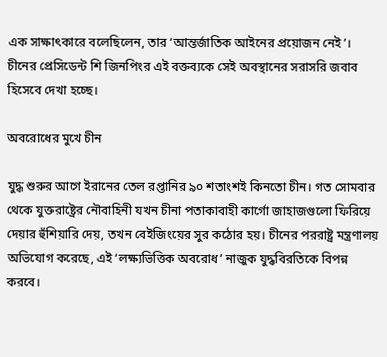এক সাক্ষাৎকারে বলেছিলেন, তার ‘আন্তর্জাতিক আইনের প্রয়োজন নেই’। চীনের প্রেসিডেন্ট শি জিনপিংর এই বক্তব্যকে সেই অবস্থানের সরাসরি জবাব হিসেবে দেখা হচ্ছে।

অবরোধের মুখে চীন

যুদ্ধ শুরুর আগে ইরানের তেল রপ্তানির ৯০ শতাংশই কিনতো চীন। গত সোমবার থেকে যুক্তরাষ্ট্রের নৌবাহিনী যখন চীনা পতাকাবাহী কার্গো জাহাজগুলো ফিরিয়ে দেয়ার হুঁশিয়ারি দেয়, তখন বেইজিংয়ের সুর কঠোর হয়। চীনের পররাষ্ট্র মন্ত্রণালয় অভিযোগ করেছে, এই ‘লক্ষ্যভিত্তিক অবরোধ’ নাজুক যুদ্ধবিরতিকে বিপন্ন করবে।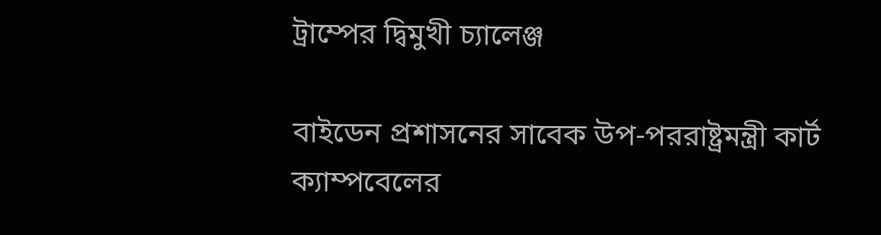ট্রাম্পের দ্বিমুখী চ্যালেঞ্জ

বাইডেন প্রশাসনের সাবেক উপ-পররাষ্ট্রমন্ত্রী কার্ট ক্যাম্পবেলের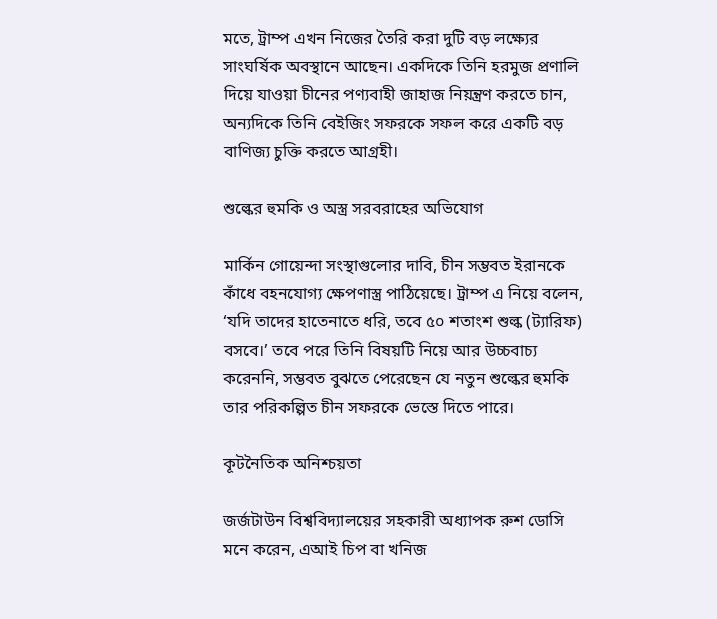মতে, ট্রাম্প এখন নিজের তৈরি করা দুটি বড় লক্ষ্যের সাংঘর্ষিক অবস্থানে আছেন। একদিকে তিনি হরমুজ প্রণালি দিয়ে যাওয়া চীনের পণ্যবাহী জাহাজ নিয়ন্ত্রণ করতে চান, অন্যদিকে তিনি বেইজিং সফরকে সফল করে একটি বড় বাণিজ্য চুক্তি করতে আগ্রহী।

শুল্কের হুমকি ও অস্ত্র সরবরাহের অভিযোগ

মার্কিন গোয়েন্দা সংস্থাগুলোর দাবি, চীন সম্ভবত ইরানকে কাঁধে বহনযোগ্য ক্ষেপণাস্ত্র পাঠিয়েছে। ট্রাম্প এ নিয়ে বলেন, ‘যদি তাদের হাতেনাতে ধরি, তবে ৫০ শতাংশ শুল্ক (ট্যারিফ) বসবে।’ তবে পরে তিনি বিষয়টি নিয়ে আর উচ্চবাচ্য করেননি, সম্ভবত বুঝতে পেরেছেন যে নতুন শুল্কের হুমকি তার পরিকল্পিত চীন সফরকে ভেস্তে দিতে পারে।

কূটনৈতিক অনিশ্চয়তা

জর্জটাউন বিশ্ববিদ্যালয়ের সহকারী অধ্যাপক রুশ ডোসি মনে করেন, এআই চিপ বা খনিজ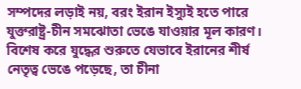সম্পদের লড়াই নয়, বরং ইরান ইস্যুই হতে পারে যুক্তরাষ্ট্র-চীন সমঝোতা ভেঙে যাওয়ার মূল কারণ। বিশেষ করে যুদ্ধের শুরুতে যেভাবে ইরানের শীর্ষ নেতৃত্ব ভেঙে পড়েছে, তা চীনা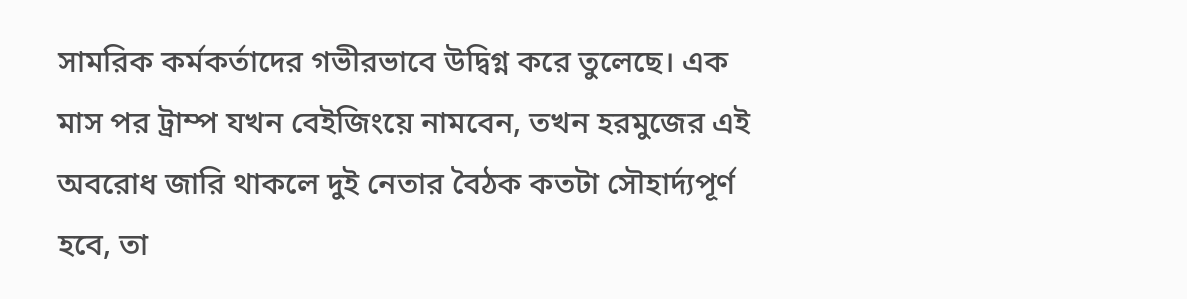সামরিক কর্মকর্তাদের গভীরভাবে উদ্বিগ্ন করে তুলেছে। এক মাস পর ট্রাম্প যখন বেইজিংয়ে নামবেন, তখন হরমুজের এই অবরোধ জারি থাকলে দুই নেতার বৈঠক কতটা সৌহার্দ্যপূর্ণ হবে, তা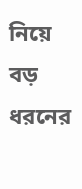নিয়ে বড় ধরনের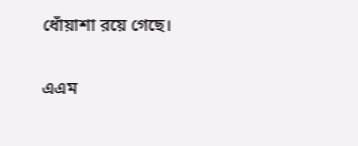ধোঁয়াশা রয়ে গেছে।

এএম